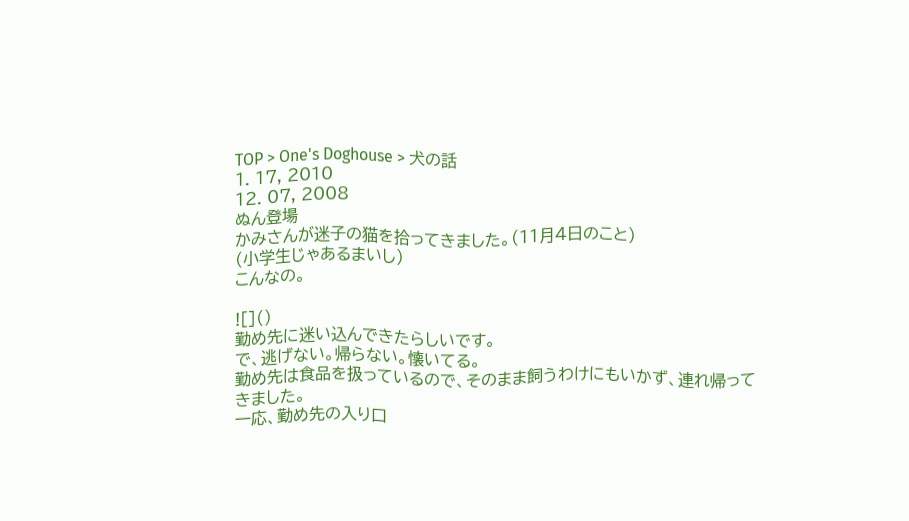TOP > One's Doghouse > 犬の話
1. 17, 2010
12. 07, 2008
ぬん登場
かみさんが迷子の猫を拾ってきました。(11月4日のこと)
(小学生じゃあるまいし)
こんなの。

![]()
勤め先に迷い込んできたらしいです。
で、逃げない。帰らない。懐いてる。
勤め先は食品を扱っているので、そのまま飼うわけにもいかず、連れ帰ってきました。
一応、勤め先の入り口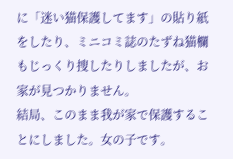に「迷い猫保護してます」の貼り紙をしたり、ミニコミ誌のたずね猫欄もじっくり捜したりしましたが、お家が見つかりません。
結局、このまま我が家で保護することにしました。女の子です。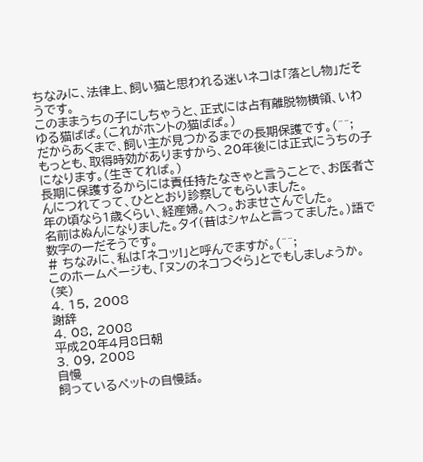ちなみに、法律上、飼い猫と思われる迷いネコは「落とし物」だそうです。
このままうちの子にしちゃうと、正式には占有離脱物横領、いわゆる猫ばば。(これがホントの猫ばば。)
だからあくまで、飼い主が見つかるまでの長期保護です。(^^;
もっとも、取得時効がありますから、20年後には正式にうちの子になります。(生きてれば。)
長期に保護するからには責任持たなきゃと言うことで、お医者さんにつれてって、ひととおり診察してもらいました。
年の頃なら1歳くらい、経産婦。へっ。おませさんでした。
名前はぬんになりました。タイ(昔はシャムと言ってました。)語で数字の一だそうです。
# ちなみに、私は「ネコッ!」と呼んでますが。(^^;
このホームページも、「ヌンのネコつぐら」とでもしましょうか。(笑)
4. 15, 2008
謝辞
4. 08, 2008
平成20年4月8日朝
3. 09, 2008
自慢
飼っているペットの自慢話。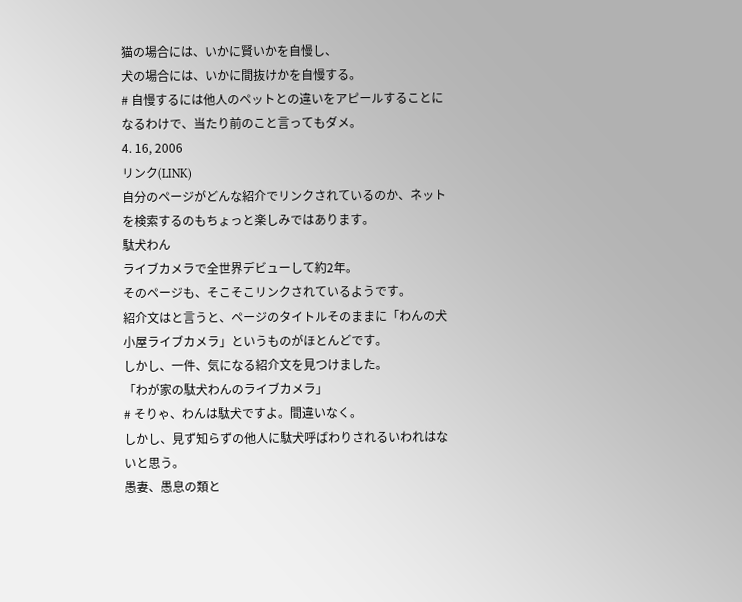猫の場合には、いかに賢いかを自慢し、
犬の場合には、いかに間抜けかを自慢する。
# 自慢するには他人のペットとの違いをアピールすることになるわけで、当たり前のこと言ってもダメ。
4. 16, 2006
リンク(LINK)
自分のページがどんな紹介でリンクされているのか、ネットを検索するのもちょっと楽しみではあります。
駄犬わん
ライブカメラで全世界デビューして約2年。
そのページも、そこそこリンクされているようです。
紹介文はと言うと、ページのタイトルそのままに「わんの犬小屋ライブカメラ」というものがほとんどです。
しかし、一件、気になる紹介文を見つけました。
「わが家の駄犬わんのライブカメラ」
# そりゃ、わんは駄犬ですよ。間違いなく。
しかし、見ず知らずの他人に駄犬呼ばわりされるいわれはないと思う。
愚妻、愚息の類と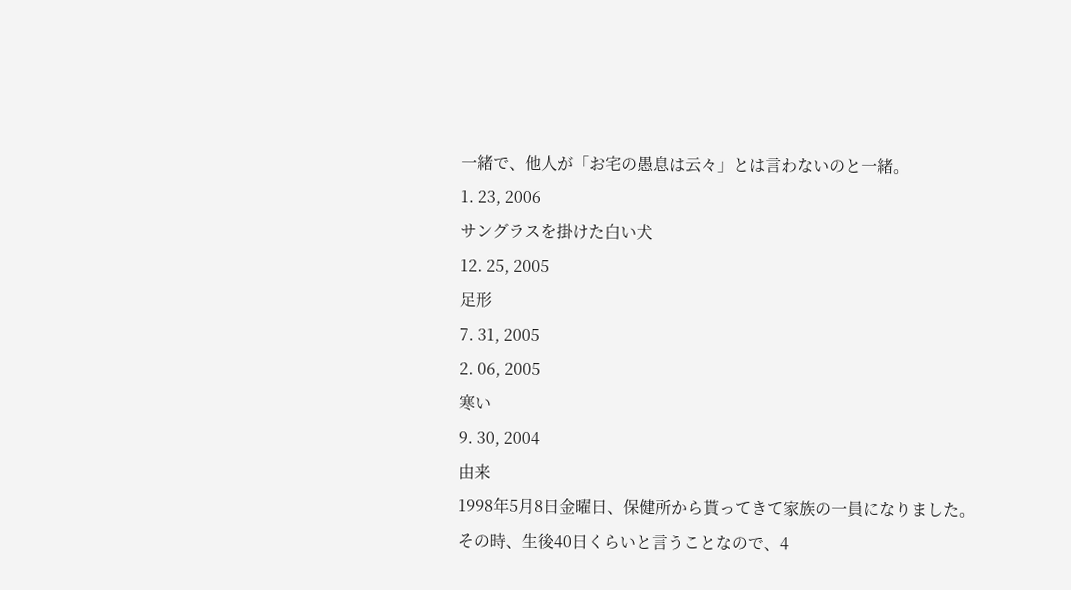一緒で、他人が「お宅の愚息は云々」とは言わないのと一緒。
1. 23, 2006
サングラスを掛けた白い犬
12. 25, 2005
足形
7. 31, 2005
2. 06, 2005
寒い
9. 30, 2004
由来
1998年5月8日金曜日、保健所から貰ってきて家族の一員になりました。
その時、生後40日くらいと言うことなので、4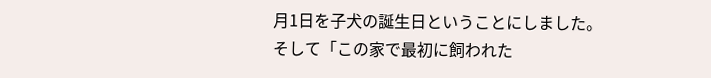月1日を子犬の誕生日ということにしました。
そして「この家で最初に飼われた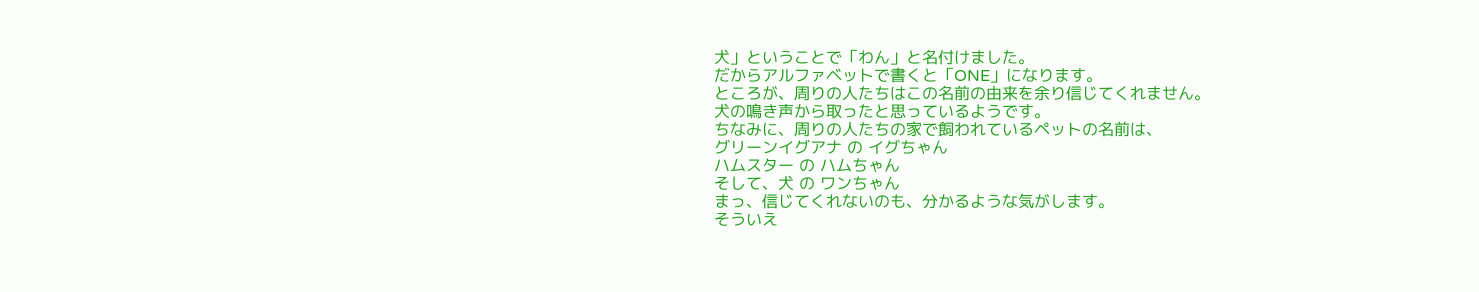犬」ということで「わん」と名付けました。
だからアルファベットで書くと「ONE」になります。
ところが、周りの人たちはこの名前の由来を余り信じてくれません。
犬の鳴き声から取ったと思っているようです。
ちなみに、周りの人たちの家で飼われているペットの名前は、
グリーンイグアナ の イグちゃん
ハムスター の ハムちゃん
そして、犬 の ワンちゃん
まっ、信じてくれないのも、分かるような気がします。
そういえ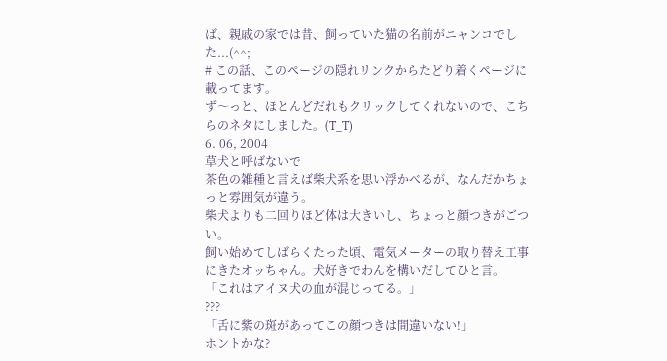ば、親戚の家では昔、飼っていた猫の名前がニャンコでした...(^^;
# この話、このページの隠れリンクからたどり着くページに載ってます。
ず〜っと、ほとんどだれもクリックしてくれないので、こちらのネタにしました。(T_T)
6. 06, 2004
草犬と呼ばないで
茶色の雑種と言えば柴犬系を思い浮かべるが、なんだかちょっと雰囲気が違う。
柴犬よりも二回りほど体は大きいし、ちょっと顔つきがごつい。
飼い始めてしばらくたった頃、電気メーターの取り替え工事にきたオッちゃん。犬好きでわんを構いだしてひと言。
「これはアイヌ犬の血が混じってる。」
???
「舌に紫の斑があってこの顔つきは間違いない!」
ホントかな?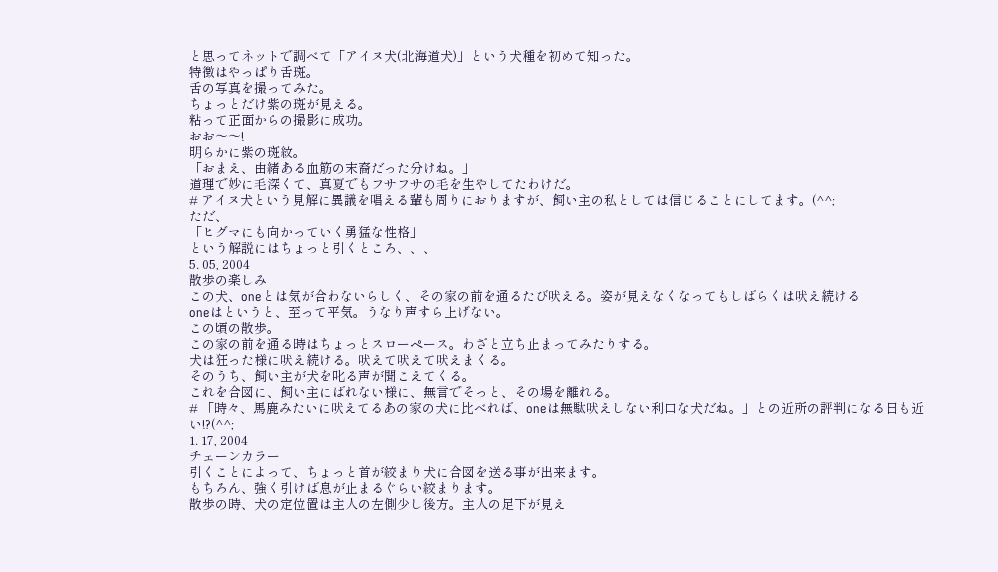と思ってネットで調べて「アイヌ犬(北海道犬)」という犬種を初めて知った。
特徴はやっぱり舌斑。
舌の写真を撮ってみた。
ちょっとだけ紫の斑が見える。
粘って正面からの撮影に成功。
おお〜〜!
明らかに紫の斑紋。
「おまえ、由緒ある血筋の末裔だった分けね。」
道理で妙に毛深くて、真夏でもフサフサの毛を生やしてたわけだ。
# アイヌ犬という見解に異議を唱える輩も周りにおりますが、飼い主の私としては信じることにしてます。(^^;
ただ、
「ヒグマにも向かっていく勇猛な性格」
という解説にはちょっと引くところ、、、
5. 05, 2004
散歩の楽しみ
この犬、oneとは気が合わないらしく、その家の前を通るたび吠える。姿が見えなくなってもしばらくは吠え続ける
oneはというと、至って平気。うなり声すら上げない。
この頃の散歩。
この家の前を通る時はちょっとスローペース。わざと立ち止まってみたりする。
犬は狂った様に吠え続ける。吠えて吠えて吠えまくる。
そのうち、飼い主が犬を叱る声が聞こえてくる。
これを合図に、飼い主にばれない様に、無言でそっと、その場を離れる。
# 「時々、馬鹿みたいに吠えてるあの家の犬に比べれば、oneは無駄吠えしない利口な犬だね。」との近所の評判になる日も近い!?(^^;
1. 17, 2004
チェーンカラー
引くことによって、ちょっと首が絞まり犬に合図を送る事が出来ます。
もちろん、強く引けば息が止まるぐらい絞まります。
散歩の時、犬の定位置は主人の左側少し後方。主人の足下が見え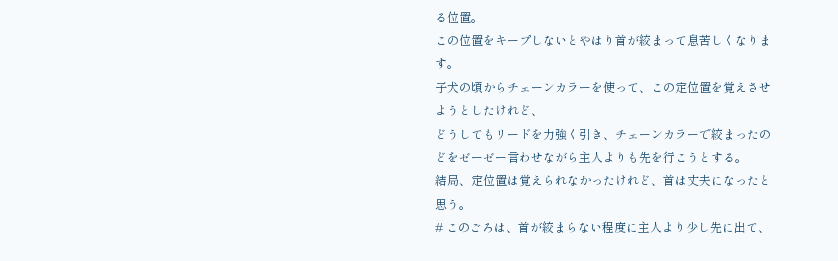る位置。
この位置をキープしないとやはり首が絞まって息苦しくなります。
子犬の頃からチェーンカラーを使って、この定位置を覚えさせようとしたけれど、
どうしてもリードを力強く引き、チェーンカラーで絞まったのどをゼーゼー言わせながら主人よりも先を行こうとする。
結局、定位置は覚えられなかったけれど、首は丈夫になったと思う。
# このごろは、首が絞まらない程度に主人より少し先に出て、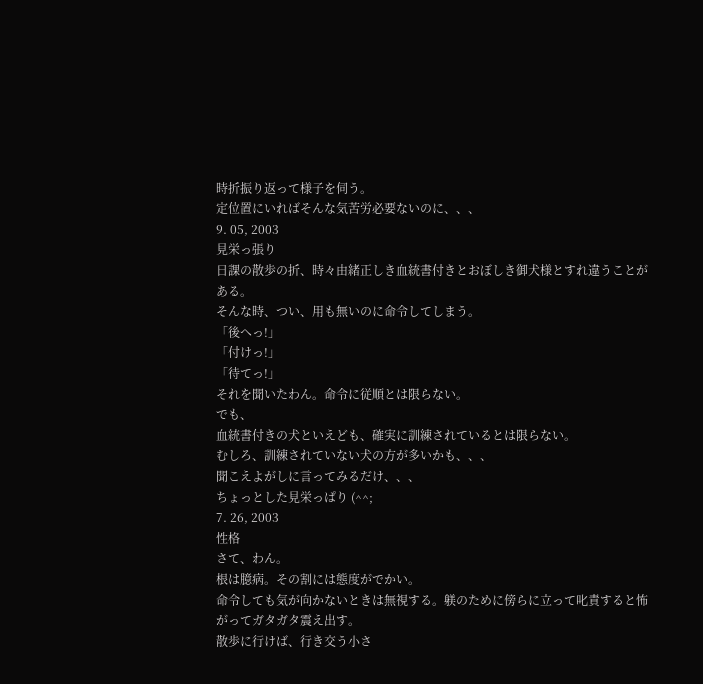時折振り返って様子を伺う。
定位置にいればそんな気苦労必要ないのに、、、
9. 05, 2003
見栄っ張り
日課の散歩の折、時々由緒正しき血統書付きとおぼしき御犬様とすれ違うことがある。
そんな時、つい、用も無いのに命令してしまう。
「後へっ!」
「付けっ!」
「待てっ!」
それを聞いたわん。命令に従順とは限らない。
でも、
血統書付きの犬といえども、確実に訓練されているとは限らない。
むしろ、訓練されていない犬の方が多いかも、、、
聞こえよがしに言ってみるだけ、、、
ちょっとした見栄っぱり (^^;
7. 26, 2003
性格
さて、わん。
根は臆病。その割には態度がでかい。
命令しても気が向かないときは無視する。躾のために傍らに立って叱責すると怖がってガタガタ震え出す。
散歩に行けば、行き交う小さ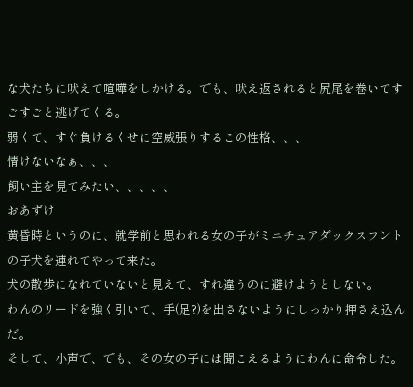な犬たちに吠えて喧嘩をしかける。でも、吠え返されると尻尾を巻いてすごすごと逃げてくる。
弱くて、すぐ負けるくせに空威張りするこの性格、、、
情けないなぁ、、、
飼い主を見てみたい、、、、、
おあずけ
黄昏時というのに、就学前と思われる女の子がミニチュアダックスフントの子犬を連れてやって来た。
犬の散歩になれていないと見えて、すれ違うのに避けようとしない。
わんのリードを強く引いて、手(足?)を出さないようにしっかり押さえ込んだ。
そして、小声で、でも、その女の子には聞こえるようにわんに命令した。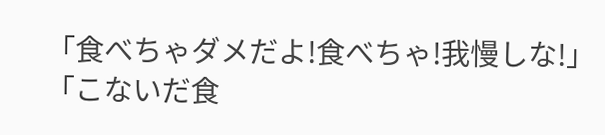「食べちゃダメだよ!食べちゃ!我慢しな!」
「こないだ食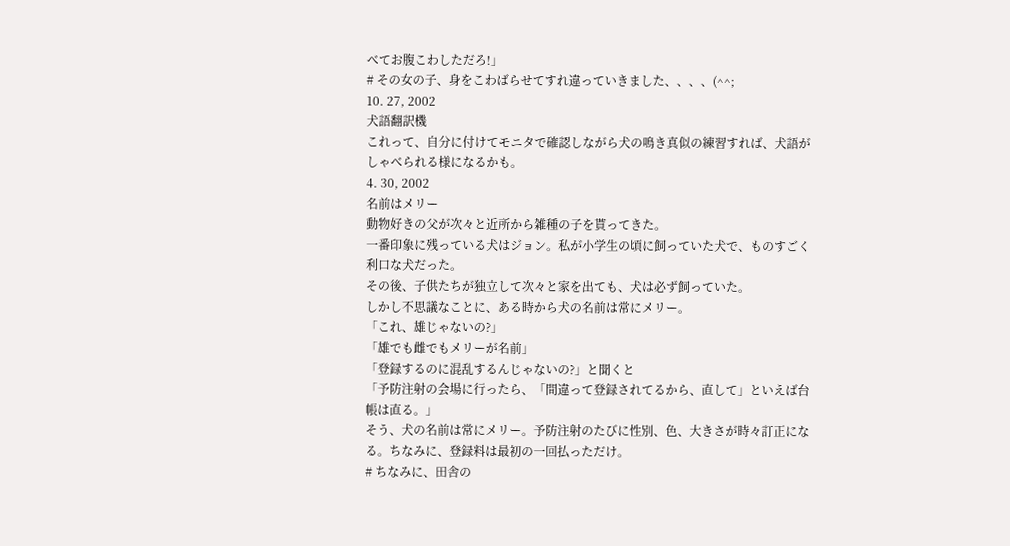べてお腹こわしただろ!」
# その女の子、身をこわばらせてすれ違っていきました、、、、(^^;
10. 27, 2002
犬語翻訳機
これって、自分に付けてモニタで確認しながら犬の鳴き真似の練習すれば、犬語がしゃべられる様になるかも。
4. 30, 2002
名前はメリー
動物好きの父が次々と近所から雑種の子を貰ってきた。
一番印象に残っている犬はジョン。私が小学生の頃に飼っていた犬で、ものすごく利口な犬だった。
その後、子供たちが独立して次々と家を出ても、犬は必ず飼っていた。
しかし不思議なことに、ある時から犬の名前は常にメリー。
「これ、雄じゃないの?」
「雄でも雌でもメリーが名前」
「登録するのに混乱するんじゃないの?」と聞くと
「予防注射の会場に行ったら、「間違って登録されてるから、直して」といえば台帳は直る。」
そう、犬の名前は常にメリー。予防注射のたびに性別、色、大きさが時々訂正になる。ちなみに、登録料は最初の一回払っただけ。
# ちなみに、田舎の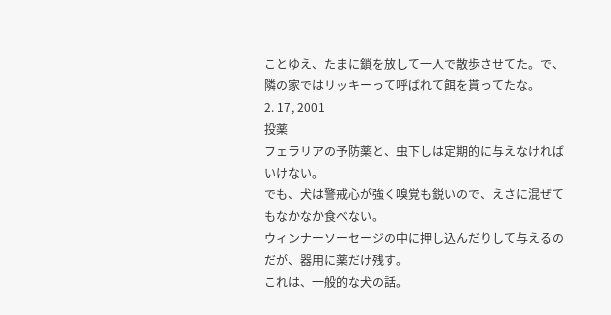ことゆえ、たまに鎖を放して一人で散歩させてた。で、隣の家ではリッキーって呼ばれて餌を貰ってたな。
2. 17, 2001
投薬
フェラリアの予防薬と、虫下しは定期的に与えなければいけない。
でも、犬は警戒心が強く嗅覚も鋭いので、えさに混ぜてもなかなか食べない。
ウィンナーソーセージの中に押し込んだりして与えるのだが、器用に薬だけ残す。
これは、一般的な犬の話。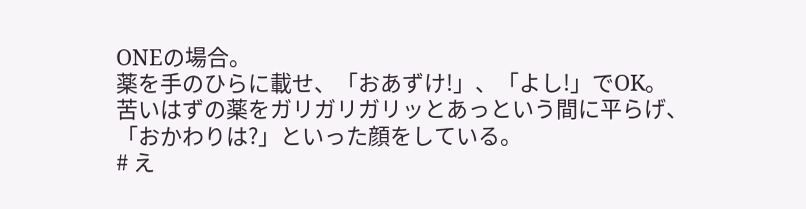ONEの場合。
薬を手のひらに載せ、「おあずけ!」、「よし!」でOK。
苦いはずの薬をガリガリガリッとあっという間に平らげ、「おかわりは?」といった顔をしている。
# え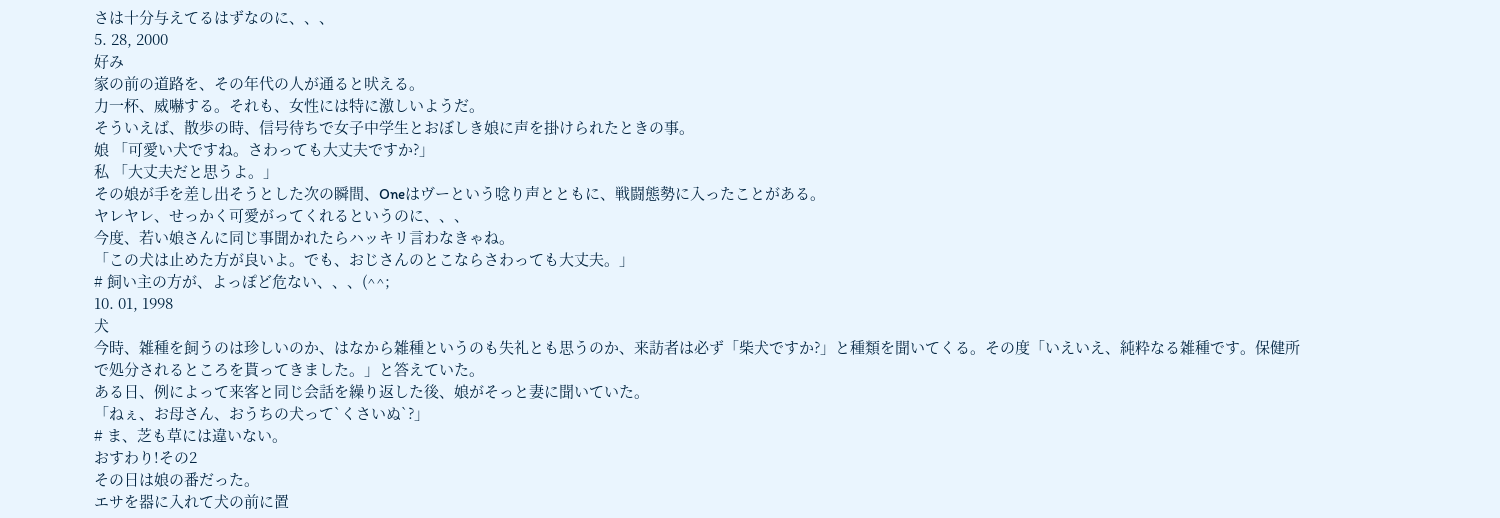さは十分与えてるはずなのに、、、
5. 28, 2000
好み
家の前の道路を、その年代の人が通ると吠える。
力一杯、威嚇する。それも、女性には特に激しいようだ。
そういえば、散歩の時、信号待ちで女子中学生とおぼしき娘に声を掛けられたときの事。
娘 「可愛い犬ですね。さわっても大丈夫ですか?」
私 「大丈夫だと思うよ。」
その娘が手を差し出そうとした次の瞬間、Oneはヴーという唸り声とともに、戦闘態勢に入ったことがある。
ヤレヤレ、せっかく可愛がってくれるというのに、、、
今度、若い娘さんに同じ事聞かれたらハッキリ言わなきゃね。
「この犬は止めた方が良いよ。でも、おじさんのとこならさわっても大丈夫。」
# 飼い主の方が、よっぽど危ない、、、(^^;
10. 01, 1998
犬
今時、雑種を飼うのは珍しいのか、はなから雑種というのも失礼とも思うのか、来訪者は必ず「柴犬ですか?」と種類を聞いてくる。その度「いえいえ、純粋なる雑種です。保健所で処分されるところを貰ってきました。」と答えていた。
ある日、例によって来客と同じ会話を繰り返した後、娘がそっと妻に聞いていた。
「ねぇ、お母さん、おうちの犬って`くさいぬ`?」
# ま、芝も草には違いない。
おすわり!その2
その日は娘の番だった。
エサを器に入れて犬の前に置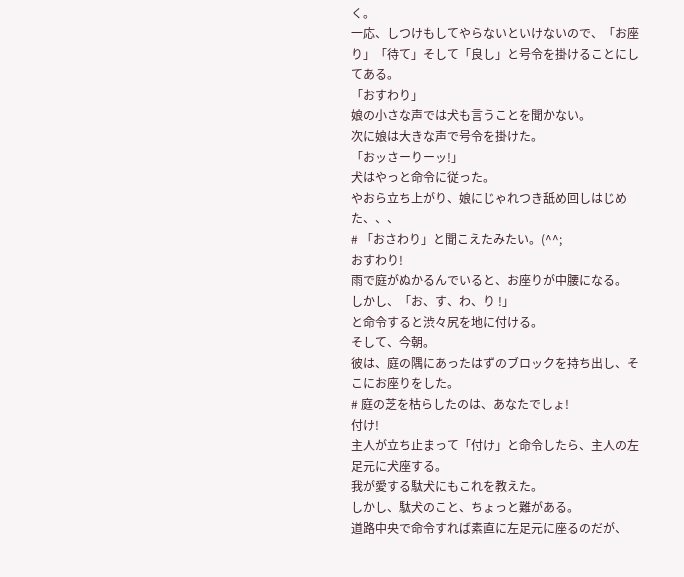く。
一応、しつけもしてやらないといけないので、「お座り」「待て」そして「良し」と号令を掛けることにしてある。
「おすわり」
娘の小さな声では犬も言うことを聞かない。
次に娘は大きな声で号令を掛けた。
「おッさーりーッ!」
犬はやっと命令に従った。
やおら立ち上がり、娘にじゃれつき舐め回しはじめた、、、
# 「おさわり」と聞こえたみたい。(^^;
おすわり!
雨で庭がぬかるんでいると、お座りが中腰になる。
しかし、「お、す、わ、り !」
と命令すると渋々尻を地に付ける。
そして、今朝。
彼は、庭の隅にあったはずのブロックを持ち出し、そこにお座りをした。
# 庭の芝を枯らしたのは、あなたでしょ!
付け!
主人が立ち止まって「付け」と命令したら、主人の左足元に犬座する。
我が愛する駄犬にもこれを教えた。
しかし、駄犬のこと、ちょっと難がある。
道路中央で命令すれば素直に左足元に座るのだが、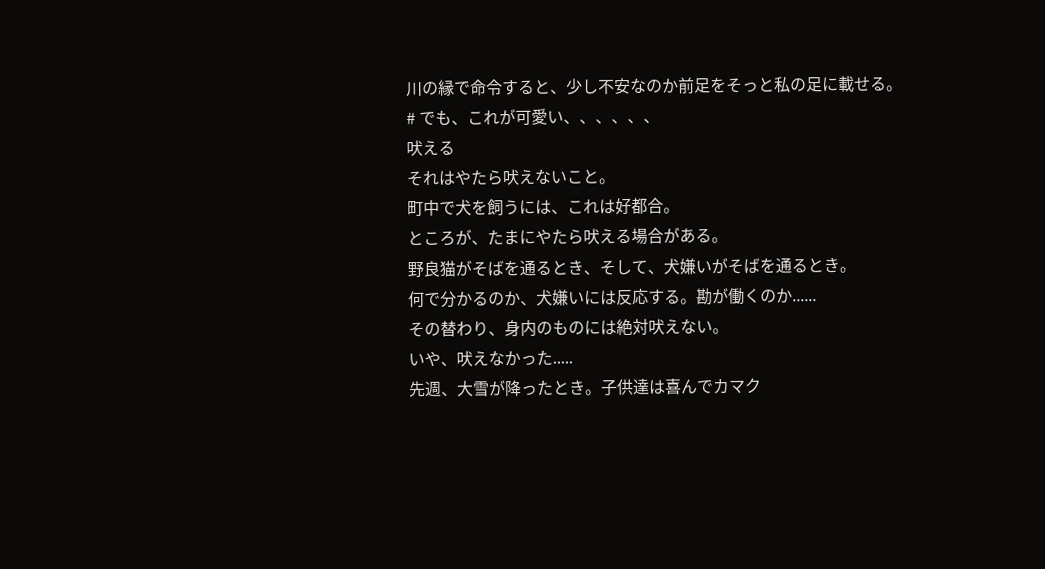川の縁で命令すると、少し不安なのか前足をそっと私の足に載せる。
# でも、これが可愛い、、、、、、
吠える
それはやたら吠えないこと。
町中で犬を飼うには、これは好都合。
ところが、たまにやたら吠える場合がある。
野良猫がそばを通るとき、そして、犬嫌いがそばを通るとき。
何で分かるのか、犬嫌いには反応する。勘が働くのか......
その替わり、身内のものには絶対吠えない。
いや、吠えなかった.....
先週、大雪が降ったとき。子供達は喜んでカマク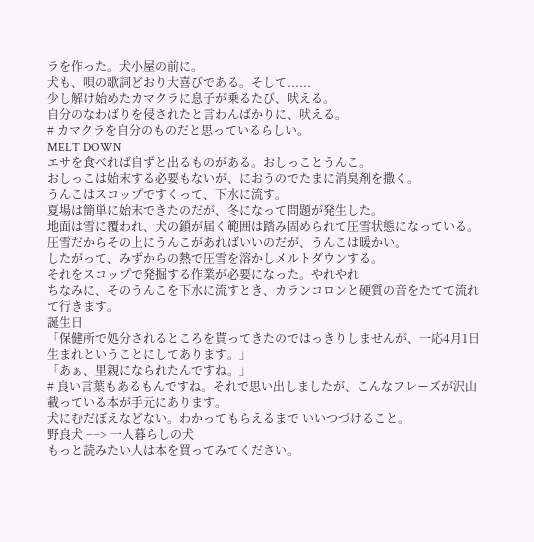ラを作った。犬小屋の前に。
犬も、唄の歌詞どおり大喜びである。そして......
少し解け始めたカマクラに息子が乗るたび、吠える。
自分のなわばりを侵されたと言わんばかりに、吠える。
# カマクラを自分のものだと思っているらしい。
MELT DOWN
エサを食べれば自ずと出るものがある。おしっことうんこ。
おしっこは始末する必要もないが、におうのでたまに消臭剤を撒く。
うんこはスコップですくって、下水に流す。
夏場は簡単に始末できたのだが、冬になって問題が発生した。
地面は雪に覆われ、犬の鎖が届く範囲は踏み固められて圧雪状態になっている。
圧雪だからその上にうんこがあればいいのだが、うんこは暖かい。
したがって、みずからの熱で圧雪を溶かしメルトダウンする。
それをスコップで発掘する作業が必要になった。やれやれ
ちなみに、そのうんこを下水に流すとき、カランコロンと硬質の音をたてて流れて行きます。
誕生日
「保健所で処分されるところを貰ってきたのではっきりしませんが、一応4月1日生まれということにしてあります。」
「あぁ、里親になられたんですね。」
# 良い言葉もあるもんですね。それで思い出しましたが、こんなフレーズが沢山載っている本が手元にあります。
犬にむだぼえなどない。わかってもらえるまで いいつづけること。
野良犬 −−> 一人暮らしの犬
もっと読みたい人は本を買ってみてください。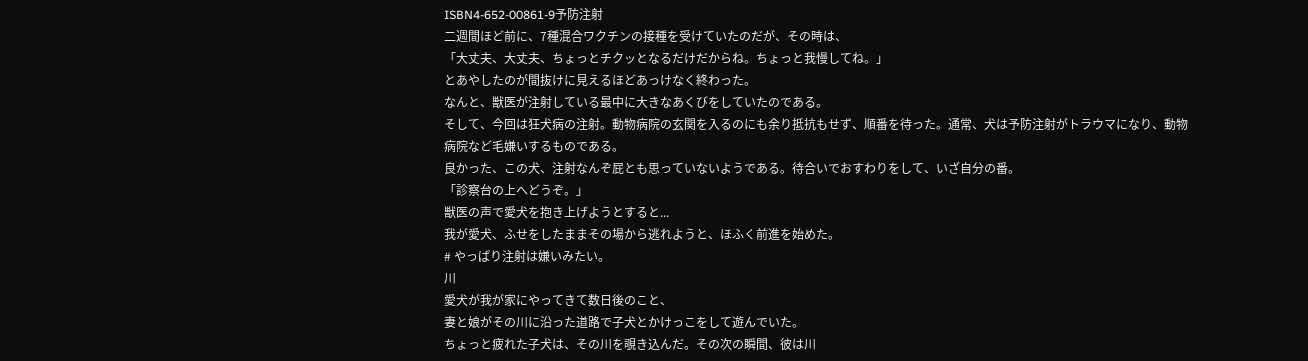ISBN4-652-00861-9予防注射
二週間ほど前に、7種混合ワクチンの接種を受けていたのだが、その時は、
「大丈夫、大丈夫、ちょっとチクッとなるだけだからね。ちょっと我慢してね。」
とあやしたのが間抜けに見えるほどあっけなく終わった。
なんと、獣医が注射している最中に大きなあくびをしていたのである。
そして、今回は狂犬病の注射。動物病院の玄関を入るのにも余り抵抗もせず、順番を待った。通常、犬は予防注射がトラウマになり、動物病院など毛嫌いするものである。
良かった、この犬、注射なんぞ屁とも思っていないようである。待合いでおすわりをして、いざ自分の番。
「診察台の上へどうぞ。」
獣医の声で愛犬を抱き上げようとすると...
我が愛犬、ふせをしたままその場から逃れようと、ほふく前進を始めた。
# やっぱり注射は嫌いみたい。
川
愛犬が我が家にやってきて数日後のこと、
妻と娘がその川に沿った道路で子犬とかけっこをして遊んでいた。
ちょっと疲れた子犬は、その川を覗き込んだ。その次の瞬間、彼は川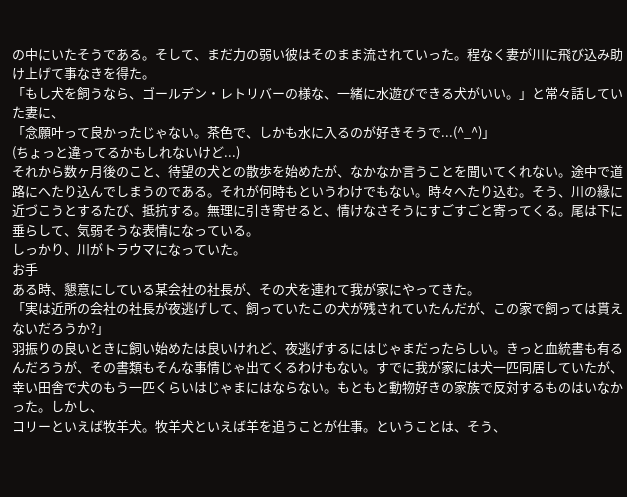の中にいたそうである。そして、まだ力の弱い彼はそのまま流されていった。程なく妻が川に飛び込み助け上げて事なきを得た。
「もし犬を飼うなら、ゴールデン・レトリバーの様な、一緒に水遊びできる犬がいい。」と常々話していた妻に、
「念願叶って良かったじゃない。茶色で、しかも水に入るのが好きそうで...(^_^)」
(ちょっと違ってるかもしれないけど...)
それから数ヶ月後のこと、待望の犬との散歩を始めたが、なかなか言うことを聞いてくれない。途中で道路にへたり込んでしまうのである。それが何時もというわけでもない。時々へたり込む。そう、川の縁に近づこうとするたび、抵抗する。無理に引き寄せると、情けなさそうにすごすごと寄ってくる。尾は下に垂らして、気弱そうな表情になっている。
しっかり、川がトラウマになっていた。
お手
ある時、懇意にしている某会社の社長が、その犬を連れて我が家にやってきた。
「実は近所の会社の社長が夜逃げして、飼っていたこの犬が残されていたんだが、この家で飼っては貰えないだろうか?」
羽振りの良いときに飼い始めたは良いけれど、夜逃げするにはじゃまだったらしい。きっと血統書も有るんだろうが、その書類もそんな事情じゃ出てくるわけもない。すでに我が家には犬一匹同居していたが、幸い田舎で犬のもう一匹くらいはじゃまにはならない。もともと動物好きの家族で反対するものはいなかった。しかし、
コリーといえば牧羊犬。牧羊犬といえば羊を追うことが仕事。ということは、そう、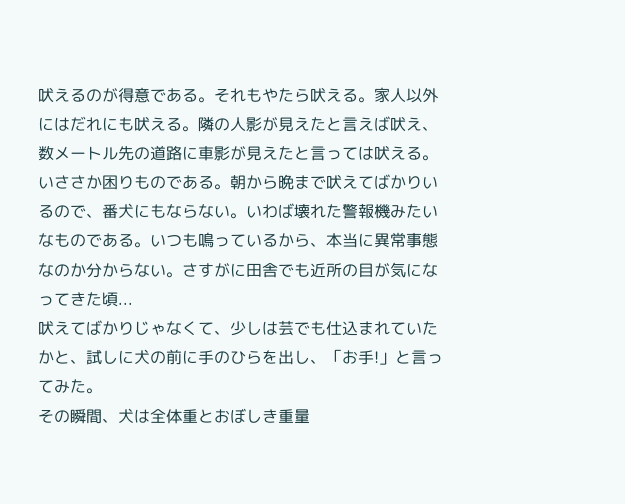吠えるのが得意である。それもやたら吠える。家人以外にはだれにも吠える。隣の人影が見えたと言えば吠え、数メートル先の道路に車影が見えたと言っては吠える。いささか困りものである。朝から晩まで吠えてばかりいるので、番犬にもならない。いわば壊れた警報機みたいなものである。いつも鳴っているから、本当に異常事態なのか分からない。さすがに田舎でも近所の目が気になってきた頃...
吠えてばかりじゃなくて、少しは芸でも仕込まれていたかと、試しに犬の前に手のひらを出し、「お手!」と言ってみた。
その瞬間、犬は全体重とおぼしき重量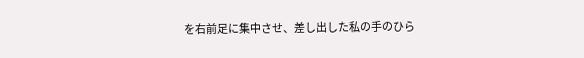を右前足に集中させ、差し出した私の手のひら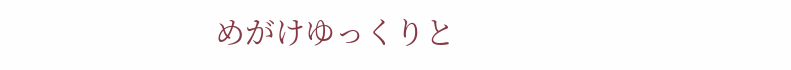めがけゆっくりと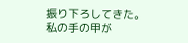振り下ろしてきた。
私の手の甲が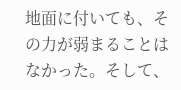地面に付いても、その力が弱まることはなかった。そして、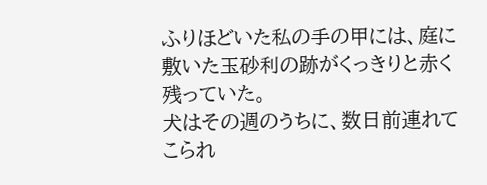ふりほどいた私の手の甲には、庭に敷いた玉砂利の跡がくっきりと赤く残っていた。
犬はその週のうちに、数日前連れてこられ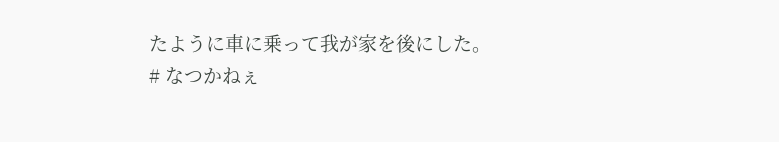たように車に乗って我が家を後にした。
# なつかねぇ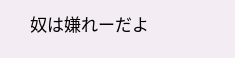奴は嫌れーだよ